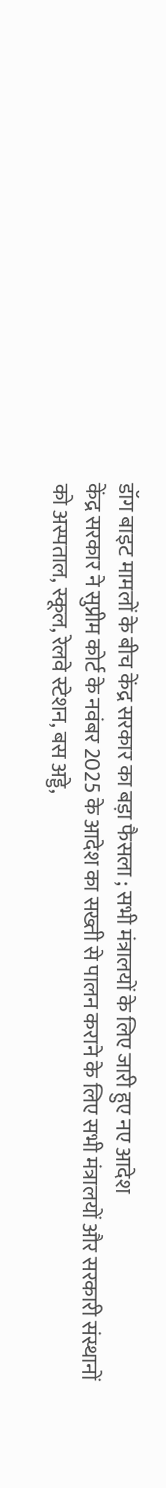डॉग बाइट मामलों के बीच केंद्र सरकार का बड़ा फैसला ; सभी मंत्रालयों के लिए जारी हुए नए आदेश
केंद्र सरकार ने सुप्रीम कोर्ट के नवंबर 2025 के आदेश का सख्ती से पालन कराने के लिए सभी मंत्रालयों और सरकारी संस्थानों को अस्पताल, स्कूल, रेलवे स्टेशन, बस अड्डे,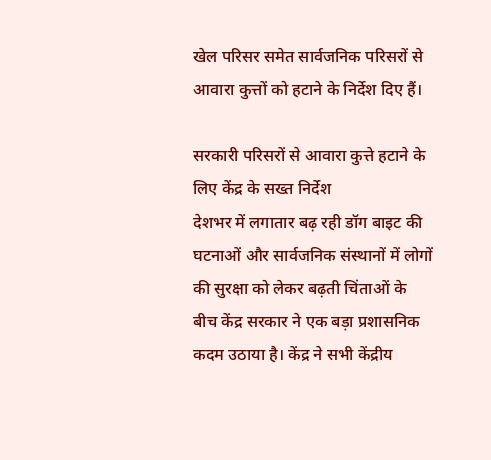खेल परिसर समेत सार्वजनिक परिसरों से आवारा कुत्तों को हटाने के निर्देश दिए हैं।

सरकारी परिसरों से आवारा कुत्ते हटाने के लिए केंद्र के सख्त निर्देश
देशभर में लगातार बढ़ रही डॉग बाइट की घटनाओं और सार्वजनिक संस्थानों में लोगों की सुरक्षा को लेकर बढ़ती चिंताओं के बीच केंद्र सरकार ने एक बड़ा प्रशासनिक कदम उठाया है। केंद्र ने सभी केंद्रीय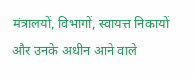मंत्रालयों, विभागों, स्वायत्त निकायों और उनके अधीन आने वाले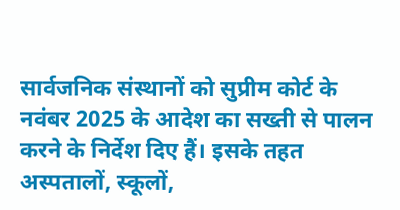सार्वजनिक संस्थानों को सुप्रीम कोर्ट के नवंबर 2025 के आदेश का सख्ती से पालन करने के निर्देश दिए हैं। इसके तहत अस्पतालों, स्कूलों,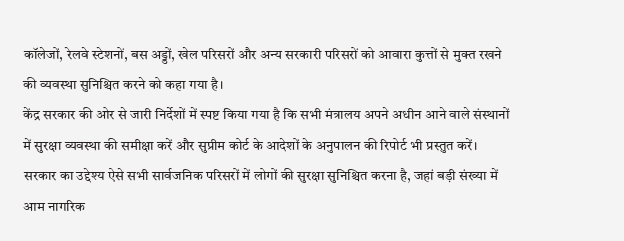कॉलेजों, रेलवे स्टेशनों, बस अड्डों, खेल परिसरों और अन्य सरकारी परिसरों को आवारा कुत्तों से मुक्त रखने की व्यवस्था सुनिश्चित करने को कहा गया है।
केंद्र सरकार की ओर से जारी निर्देशों में स्पष्ट किया गया है कि सभी मंत्रालय अपने अधीन आने वाले संस्थानों में सुरक्षा व्यवस्था की समीक्षा करें और सुप्रीम कोर्ट के आदेशों के अनुपालन की रिपोर्ट भी प्रस्तुत करें। सरकार का उद्देश्य ऐसे सभी सार्वजनिक परिसरों में लोगों की सुरक्षा सुनिश्चित करना है, जहां बड़ी संख्या में आम नागरिक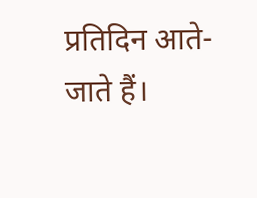प्रतिदिन आते-जाते हैं।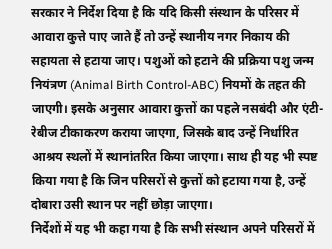सरकार ने निर्देश दिया है कि यदि किसी संस्थान के परिसर में आवारा कुत्ते पाए जाते हैं तो उन्हें स्थानीय नगर निकाय की सहायता से हटाया जाए। पशुओं को हटाने की प्रक्रिया पशु जन्म नियंत्रण (Animal Birth Control-ABC) नियमों के तहत की जाएगी। इसके अनुसार आवारा कुत्तों का पहले नसबंदी और एंटी-रेबीज टीकाकरण कराया जाएगा, जिसके बाद उन्हें निर्धारित आश्रय स्थलों में स्थानांतरित किया जाएगा। साथ ही यह भी स्पष्ट किया गया है कि जिन परिसरों से कुत्तों को हटाया गया है, उन्हें दोबारा उसी स्थान पर नहीं छोड़ा जाएगा।
निर्देशों में यह भी कहा गया है कि सभी संस्थान अपने परिसरों में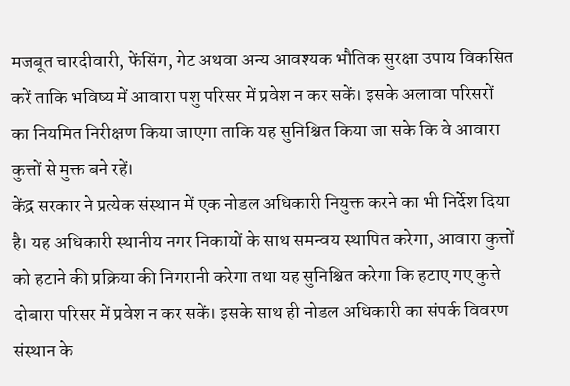मजबूत चारदीवारी, फेंसिंग, गेट अथवा अन्य आवश्यक भौतिक सुरक्षा उपाय विकसित करें ताकि भविष्य में आवारा पशु परिसर में प्रवेश न कर सकें। इसके अलावा परिसरों का नियमित निरीक्षण किया जाएगा ताकि यह सुनिश्चित किया जा सके कि वे आवारा कुत्तों से मुक्त बने रहें।
केंद्र सरकार ने प्रत्येक संस्थान में एक नोडल अधिकारी नियुक्त करने का भी निर्देश दिया है। यह अधिकारी स्थानीय नगर निकायों के साथ समन्वय स्थापित करेगा, आवारा कुत्तों को हटाने की प्रक्रिया की निगरानी करेगा तथा यह सुनिश्चित करेगा कि हटाए गए कुत्ते दोबारा परिसर में प्रवेश न कर सकें। इसके साथ ही नोडल अधिकारी का संपर्क विवरण संस्थान के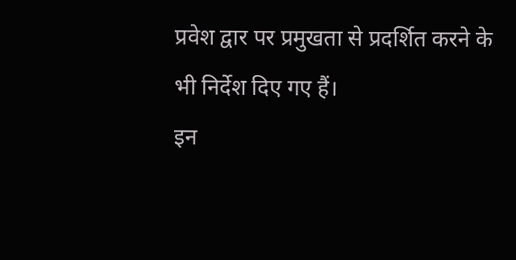प्रवेश द्वार पर प्रमुखता से प्रदर्शित करने के भी निर्देश दिए गए हैं।
इन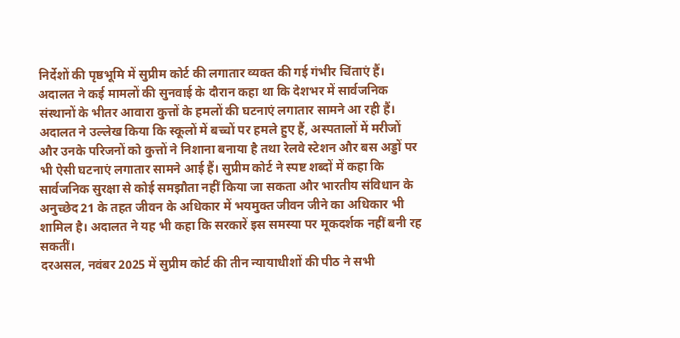निर्देशों की पृष्ठभूमि में सुप्रीम कोर्ट की लगातार व्यक्त की गई गंभीर चिंताएं हैं। अदालत ने कई मामलों की सुनवाई के दौरान कहा था कि देशभर में सार्वजनिक संस्थानों के भीतर आवारा कुत्तों के हमलों की घटनाएं लगातार सामने आ रही हैं। अदालत ने उल्लेख किया कि स्कूलों में बच्चों पर हमले हुए हैं, अस्पतालों में मरीजों और उनके परिजनों को कुत्तों ने निशाना बनाया है तथा रेलवे स्टेशन और बस अड्डों पर भी ऐसी घटनाएं लगातार सामने आई हैं। सुप्रीम कोर्ट ने स्पष्ट शब्दों में कहा कि सार्वजनिक सुरक्षा से कोई समझौता नहीं किया जा सकता और भारतीय संविधान के अनुच्छेद 21 के तहत जीवन के अधिकार में भयमुक्त जीवन जीने का अधिकार भी शामिल है। अदालत ने यह भी कहा कि सरकारें इस समस्या पर मूकदर्शक नहीं बनी रह सकतीं।
दरअसल, नवंबर 2025 में सुप्रीम कोर्ट की तीन न्यायाधीशों की पीठ ने सभी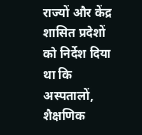राज्यों और केंद्र शासित प्रदेशों को निर्देश दिया था कि अस्पतालों, शैक्षणिक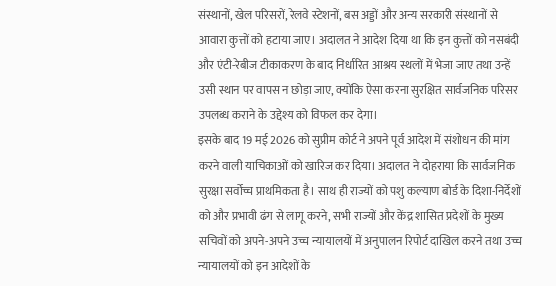संस्थानों, खेल परिसरों, रेलवे स्टेशनों, बस अड्डों और अन्य सरकारी संस्थानों से आवारा कुत्तों को हटाया जाए। अदालत ने आदेश दिया था कि इन कुत्तों को नसबंदी और एंटी-रेबीज टीकाकरण के बाद निर्धारित आश्रय स्थलों में भेजा जाए तथा उन्हें उसी स्थान पर वापस न छोड़ा जाए, क्योंकि ऐसा करना सुरक्षित सार्वजनिक परिसर उपलब्ध कराने के उद्देश्य को विफल कर देगा।
इसके बाद 19 मई 2026 को सुप्रीम कोर्ट ने अपने पूर्व आदेश में संशोधन की मांग करने वाली याचिकाओं को खारिज कर दिया। अदालत ने दोहराया कि सार्वजनिक सुरक्षा सर्वोच्च प्राथमिकता है। साथ ही राज्यों को पशु कल्याण बोर्ड के दिशा-निर्देशों को और प्रभावी ढंग से लागू करने, सभी राज्यों और केंद्र शासित प्रदेशों के मुख्य सचिवों को अपने-अपने उच्च न्यायालयों में अनुपालन रिपोर्ट दाखिल करने तथा उच्च न्यायालयों को इन आदेशों के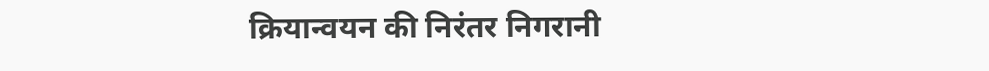क्रियान्वयन की निरंतर निगरानी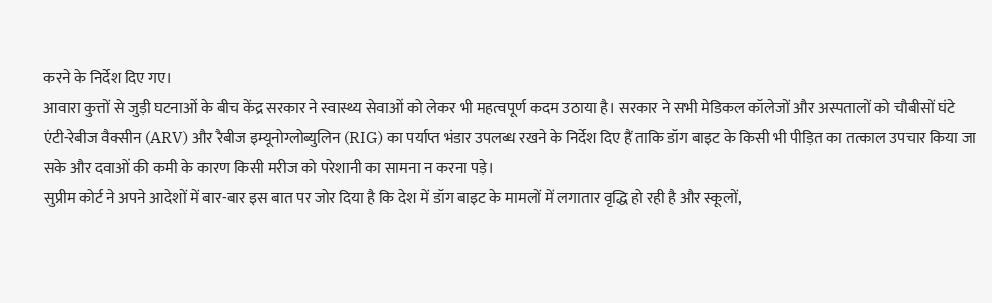करने के निर्देश दिए गए।
आवारा कुत्तों से जुड़ी घटनाओं के बीच केंद्र सरकार ने स्वास्थ्य सेवाओं को लेकर भी महत्वपूर्ण कदम उठाया है। सरकार ने सभी मेडिकल कॉलेजों और अस्पतालों को चौबीसों घंटे एंटी-रेबीज वैक्सीन (ARV) और रैबीज इम्यूनोग्लोब्युलिन (RIG) का पर्याप्त भंडार उपलब्ध रखने के निर्देश दिए हैं ताकि डॉग बाइट के किसी भी पीड़ित का तत्काल उपचार किया जा सके और दवाओं की कमी के कारण किसी मरीज को परेशानी का सामना न करना पड़े।
सुप्रीम कोर्ट ने अपने आदेशों में बार-बार इस बात पर जोर दिया है कि देश में डॉग बाइट के मामलों में लगातार वृद्धि हो रही है और स्कूलों,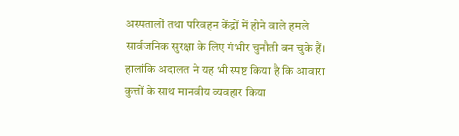अस्पतालों तथा परिवहन केंद्रों में होने वाले हमले सार्वजनिक सुरक्षा के लिए गंभीर चुनौती बन चुके हैं। हालांकि अदालत ने यह भी स्पष्ट किया है कि आवारा कुत्तों के साथ मानवीय व्यवहार किया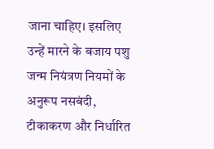जाना चाहिए। इसलिए उन्हें मारने के बजाय पशु जन्म नियंत्रण नियमों के अनुरूप नसबंदी, टीकाकरण और निर्धारित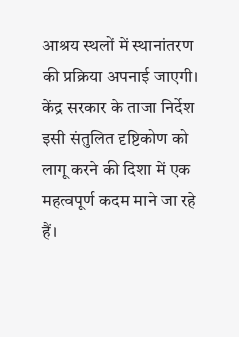आश्रय स्थलों में स्थानांतरण की प्रक्रिया अपनाई जाएगी। केंद्र सरकार के ताजा निर्देश इसी संतुलित दृष्टिकोण को लागू करने की दिशा में एक महत्वपूर्ण कदम माने जा रहे हैं।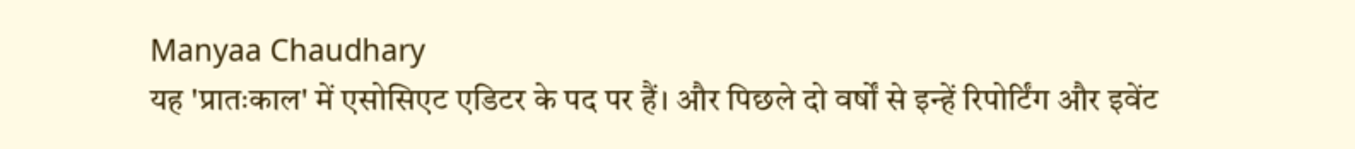Manyaa Chaudhary
यह 'प्रातःकाल' में एसोसिएट एडिटर के पद पर हैं। और पिछले दो वर्षों से इन्हें रिपोर्टिंग और इवेंट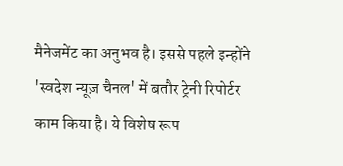मैनेजमेंट का अनुभव है। इससे पहले इन्होंने 'स्वदेश न्यूज़ चैनल' में बतौर ट्रेनी रिपोर्टर काम किया है। ये विशेष रूप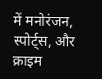में मनोरंजन, स्पोर्ट्स, और क्राइम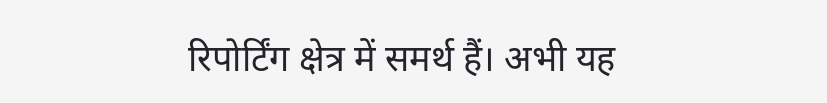रिपोर्टिंग क्षेत्र में समर्थ हैं। अभी यह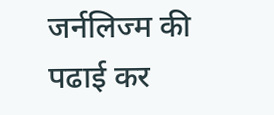जर्नलिज्म की पढाई कर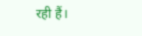रही हैं।